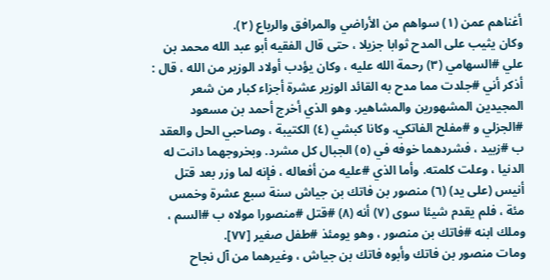أغناهم عمن (١) سواهم من الأراضي والمرافق والرباع (٢).
وكان يثيب على المدح ثوابا جزيلا ، حتى قال الفقيه أبو عبد الله محمد بن علي #السهامي (٣) رحمة الله عليه ، وكان يؤدب أولاد الوزير من الله ، قال : أذكر أني #جلدت مما مدح به القائد الوزير عشرة أجزاء كبار من شعر المجيدين المشهورين والمشاهير. وهو الذي أخرج أحمد بن مسعود #الجزلي و #مفلح الفاتكي. وكانا كبشي (٤) الكتيبة ، وصاحبي الحل والعقد ب #زبيد ، فشردهما خوفه في (٥) الجبال كل مشرد. وبخروجهما دانت له الدنيا ، وعلت كلمته. وأما الذي #عليه من أفعاله ، فإنه لما وزر بعد قتل أنيس (على يد) (٦) منصور بن فاتك بن جياش سنة سبع عشرة وخمس مئة ، فلم يقدم شيئا سوى (٧) أنه (٨) #قتل #منصورا مولاه ب #السم ، وملك ابنه #فاتك بن منصور ، وهو يومئذ #طفل صغير [٧٧].
ومات منصور بن فاتك وأبوه فاتك بن جياش ، وغيرهما من آل نجاح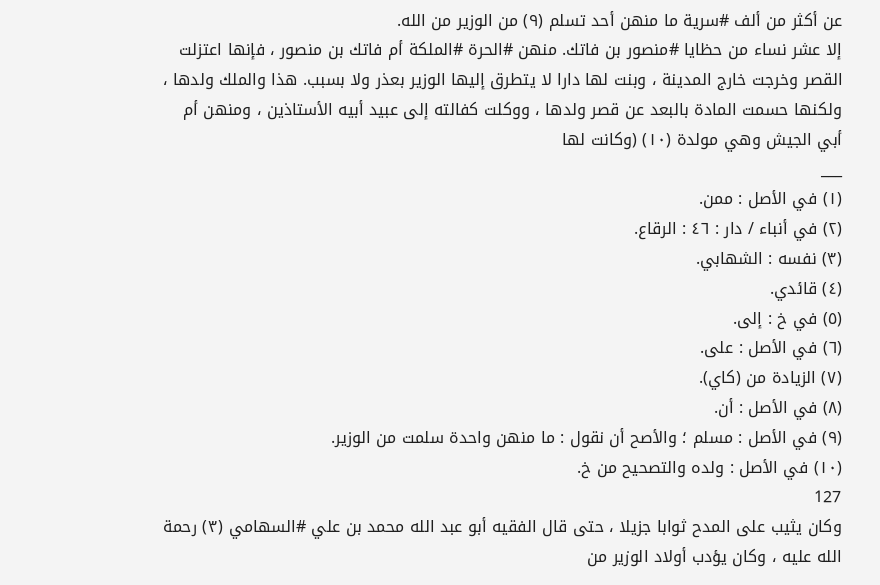عن أكثر من ألف #سرية ما منهن أحد تسلم (٩) من الوزير من الله.
إلا عشر نساء من حظايا #منصور بن فاتك. منهن #الحرة #الملكة أم فاتك بن منصور ، فإنها اعتزلت القصر وخرجت خارج المدينة ، وبنت لها دارا لا يتطرق إليها الوزير بعذر ولا بسبب. هذا والملك ولدها ، ولكنها حسمت المادة بالبعد عن قصر ولدها ، ووكلت كفالته إلى عبيد أبيه الأستاذين ، ومنهن أم أبي الجيش وهي مولدة (١٠) (وكانت لها
___
(١) في الأصل : ممن.
(٢) في أنباء / دار : ٤٦ : الرقاع.
(٣) نفسه : الشهابي.
(٤) قائدي.
(٥) في خ : إلى.
(٦) في الأصل : على.
(٧) الزيادة من (كاي).
(٨) في الأصل : أن.
(٩) في الأصل : مسلم ؛ والأصح أن نقول : ما منهن واحدة سلمت من الوزير.
(١٠) في الأصل : ولده والتصحيح من خ.
127
وكان يثيب على المدح ثوابا جزيلا ، حتى قال الفقيه أبو عبد الله محمد بن علي #السهامي (٣) رحمة الله عليه ، وكان يؤدب أولاد الوزير من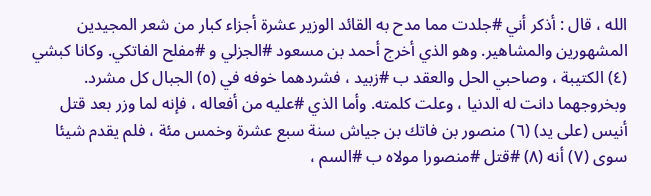الله ، قال : أذكر أني #جلدت مما مدح به القائد الوزير عشرة أجزاء كبار من شعر المجيدين المشهورين والمشاهير. وهو الذي أخرج أحمد بن مسعود #الجزلي و #مفلح الفاتكي. وكانا كبشي (٤) الكتيبة ، وصاحبي الحل والعقد ب #زبيد ، فشردهما خوفه في (٥) الجبال كل مشرد. وبخروجهما دانت له الدنيا ، وعلت كلمته. وأما الذي #عليه من أفعاله ، فإنه لما وزر بعد قتل أنيس (على يد) (٦) منصور بن فاتك بن جياش سنة سبع عشرة وخمس مئة ، فلم يقدم شيئا سوى (٧) أنه (٨) #قتل #منصورا مولاه ب #السم ،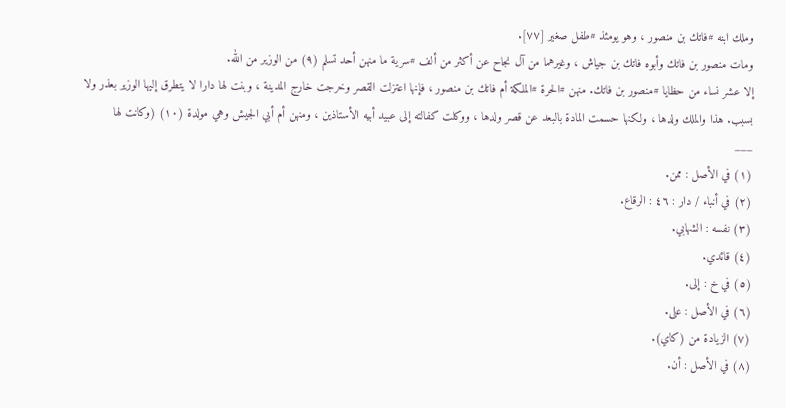وملك ابنه #فاتك بن منصور ، وهو يومئذ #طفل صغير [٧٧].
ومات منصور بن فاتك وأبوه فاتك بن جياش ، وغيرهما من آل نجاح عن أكثر من ألف #سرية ما منهن أحد تسلم (٩) من الوزير من الله.
إلا عشر نساء من حظايا #منصور بن فاتك. منهن #الحرة #الملكة أم فاتك بن منصور ، فإنها اعتزلت القصر وخرجت خارج المدينة ، وبنت لها دارا لا يتطرق إليها الوزير بعذر ولا بسبب. هذا والملك ولدها ، ولكنها حسمت المادة بالبعد عن قصر ولدها ، ووكلت كفالته إلى عبيد أبيه الأستاذين ، ومنهن أم أبي الجيش وهي مولدة (١٠) (وكانت لها
___
(١) في الأصل : ممن.
(٢) في أنباء / دار : ٤٦ : الرقاع.
(٣) نفسه : الشهابي.
(٤) قائدي.
(٥) في خ : إلى.
(٦) في الأصل : على.
(٧) الزيادة من (كاي).
(٨) في الأصل : أن.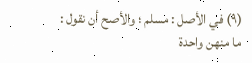(٩) في الأصل : مسلم ؛ والأصح أن نقول : ما منهن واحدة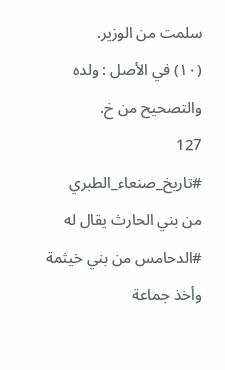سلمت من الوزير.
(١٠) في الأصل : ولده والتصحيح من خ.
127
#تاريخ_صنعاء_الطبري
من بني الحارث يقال له #الدحامس من بني خيثمة وأخذ جماعة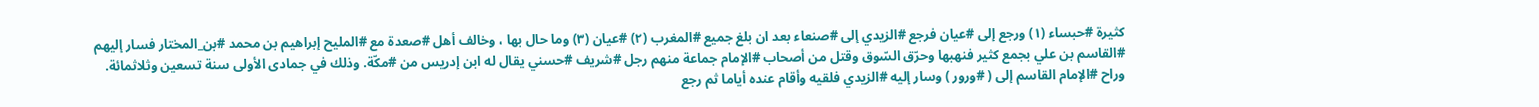كثيرة #حبساء (١) ورجع إلى #عيان فرجع #الزيدي إلى #صنعاء بعد ان بلغ جميع #المغرب (٢) #عيان (٣) وما حال بها ، وخالف أهل #صعدة مع #المليح إبراهيم بن محمد #بن_المختار فسار إليهم #القاسم بن علي بجمع كثير فنهبها وحرّق السّوق وقتل من أصحاب #الإمام جماعة منهم رجل #شريف #حسني يقال له ابن إدريس من #مكّة. وذلك في جمادى الأولى سنة تسعين وثلاثمائة.
وراح #الإمام القاسم إلى ( #ورور ) وسار إليه #الزيدي فلقيه وأقام عنده أياما ثم رجع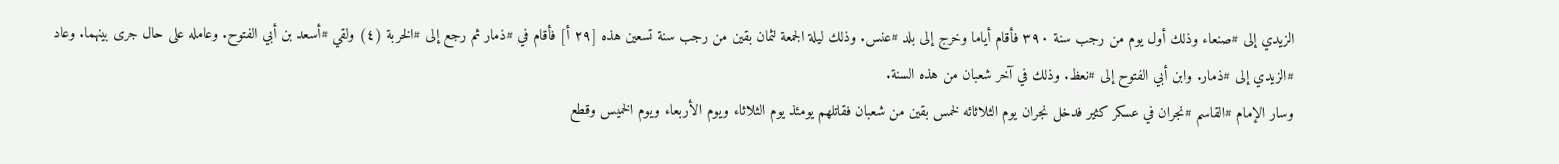الزيدي إلى #صنعاء وذلك أول يوم من رجب سنة ٣٩٠ فأقام أياما وخرج إلى بلد #عنس. وذلك ليلة الجمعة لثمان بقين من رجب سنة تسعين هذه [٢٩ أ] فأقام في #ذمار ثم رجع إلى #الخربة (٤) ولقي #أسعد بن أبي الفتوح. وعامله على حال جرى بينهما. وعاد #الزيدي إلى #ذمار. وابن أبي الفتوح إلى #نعظ. وذلك في آخر شعبان من هذه السنة.
وسار الإمام #القاسم #نجران في عسكر كثير فدخل نجران يوم الثلاثائه لخمس بقين من شعبان فقاتلهم يومئذ يوم الثلاثاء ويوم الأربعاء ويوم الخميس وقطع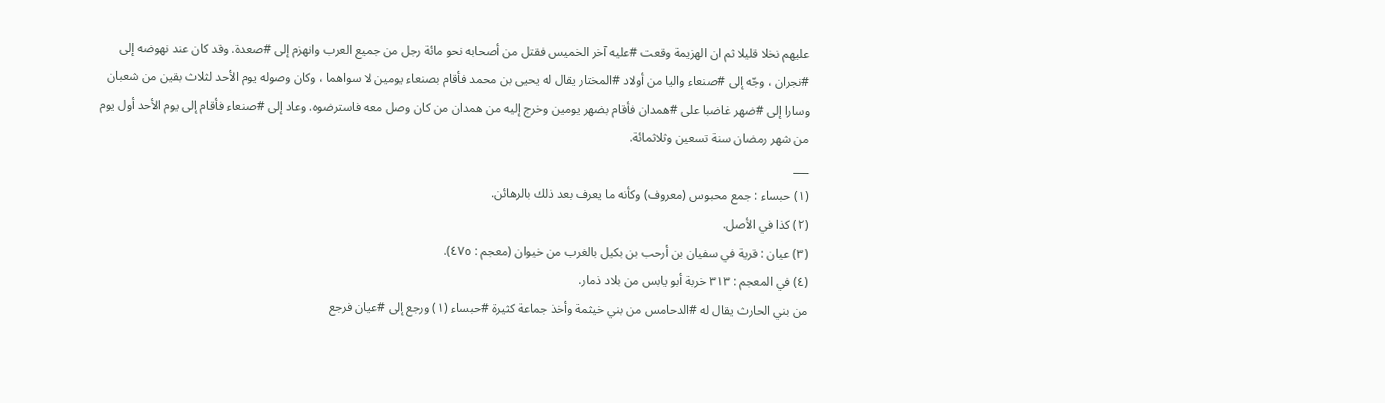عليهم نخلا قليلا ثم ان الهزيمة وقعت #عليه آخر الخميس فقتل من أصحابه نحو مائة رجل من جميع العرب وانهزم إلى #صعدة. وقد كان عند نهوضه إلى #نجران ، وجّه إلى #صنعاء واليا من أولاد #المختار يقال له يحيى بن محمد فأقام بصنعاء يومين لا سواهما ، وكان وصوله يوم الأحد لثلاث بقين من شعبان وسارا إلى #ضهر غاضبا على #همدان فأقام بضهر يومين وخرج إليه من همدان من كان وصل معه فاسترضوه. وعاد إلى #صنعاء فأقام إلى يوم الأحد أول يوم من شهر رمضان سنة تسعين وثلاثمائة.
___
(١) حبساء : جمع محبوس (معروف) وكأنه ما يعرف بعد ذلك بالرهائن.
(٢) كذا في الأصل.
(٣) عيان : قرية في سفيان بن أرحب بن بكيل بالغرب من خيوان (معجم : ٤٧٥).
(٤) في المعجم : ٣١٣ خربة أبو يابس من بلاد ذمار.
من بني الحارث يقال له #الدحامس من بني خيثمة وأخذ جماعة كثيرة #حبساء (١) ورجع إلى #عيان فرجع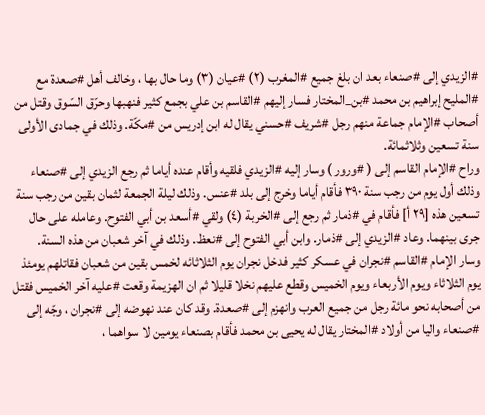#الزيدي إلى #صنعاء بعد ان بلغ جميع #المغرب (٢) #عيان (٣) وما حال بها ، وخالف أهل #صعدة مع #المليح إبراهيم بن محمد #بن_المختار فسار إليهم #القاسم بن علي بجمع كثير فنهبها وحرّق السّوق وقتل من أصحاب #الإمام جماعة منهم رجل #شريف #حسني يقال له ابن إدريس من #مكّة. وذلك في جمادى الأولى سنة تسعين وثلاثمائة.
وراح #الإمام القاسم إلى ( #ورور ) وسار إليه #الزيدي فلقيه وأقام عنده أياما ثم رجع الزيدي إلى #صنعاء وذلك أول يوم من رجب سنة ٣٩٠ فأقام أياما وخرج إلى بلد #عنس. وذلك ليلة الجمعة لثمان بقين من رجب سنة تسعين هذه [٢٩ أ] فأقام في #ذمار ثم رجع إلى #الخربة (٤) ولقي #أسعد بن أبي الفتوح. وعامله على حال جرى بينهما. وعاد #الزيدي إلى #ذمار. وابن أبي الفتوح إلى #نعظ. وذلك في آخر شعبان من هذه السنة.
وسار الإمام #القاسم #نجران في عسكر كثير فدخل نجران يوم الثلاثائه لخمس بقين من شعبان فقاتلهم يومئذ يوم الثلاثاء ويوم الأربعاء ويوم الخميس وقطع عليهم نخلا قليلا ثم ان الهزيمة وقعت #عليه آخر الخميس فقتل من أصحابه نحو مائة رجل من جميع العرب وانهزم إلى #صعدة. وقد كان عند نهوضه إلى #نجران ، وجّه إلى #صنعاء واليا من أولاد #المختار يقال له يحيى بن محمد فأقام بصنعاء يومين لا سواهما ،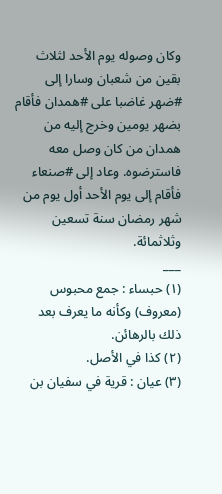وكان وصوله يوم الأحد لثلاث بقين من شعبان وسارا إلى #ضهر غاضبا على #همدان فأقام بضهر يومين وخرج إليه من همدان من كان وصل معه فاسترضوه. وعاد إلى #صنعاء فأقام إلى يوم الأحد أول يوم من شهر رمضان سنة تسعين وثلاثمائة.
___
(١) حبساء : جمع محبوس (معروف) وكأنه ما يعرف بعد ذلك بالرهائن.
(٢) كذا في الأصل.
(٣) عيان : قرية في سفيان بن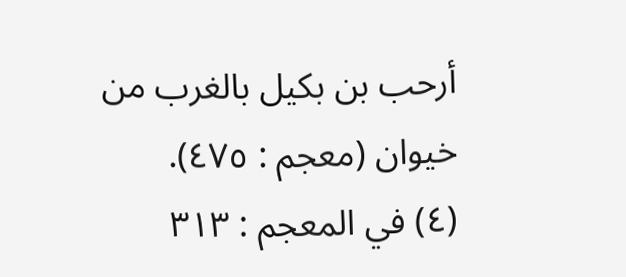أرحب بن بكيل بالغرب من خيوان (معجم : ٤٧٥).
(٤) في المعجم : ٣١٣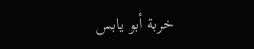خربة أبو يابس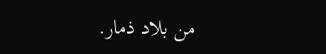من بلاد ذمار.